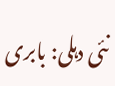نئی دہلی: بابری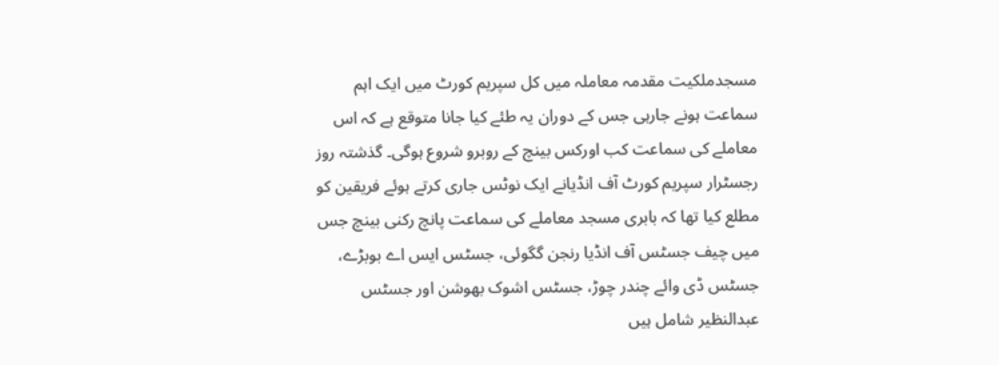مسجدملکیت مقدمہ معاملہ میں کل سپریم کورٹ میں ایک اہم سماعت ہونے جارہی جس کے دوران یہ طئے کیا جانا متوقع ہے کہ اس معاملے کی سماعت کب اورکس بینچ کے روبرو شروع ہوگی۔ گذشتہ روز رجسٹرار سپریم کورٹ آف انڈیانے ایک نوٹس جاری کرتے ہوئے فریقین کو مطلع کیا تھا کہ بابری مسجد معاملے کی سماعت پانچ رکنی بینچ جس میں چیف جسٹس آف انڈیا رنجن گگوئی، جسٹس ایس اے بوبڑے، جسٹس ڈی وائے چندر چوڑ، جسٹس اشوک بھوشن اور جسٹس عبدالنظیر شامل ہیں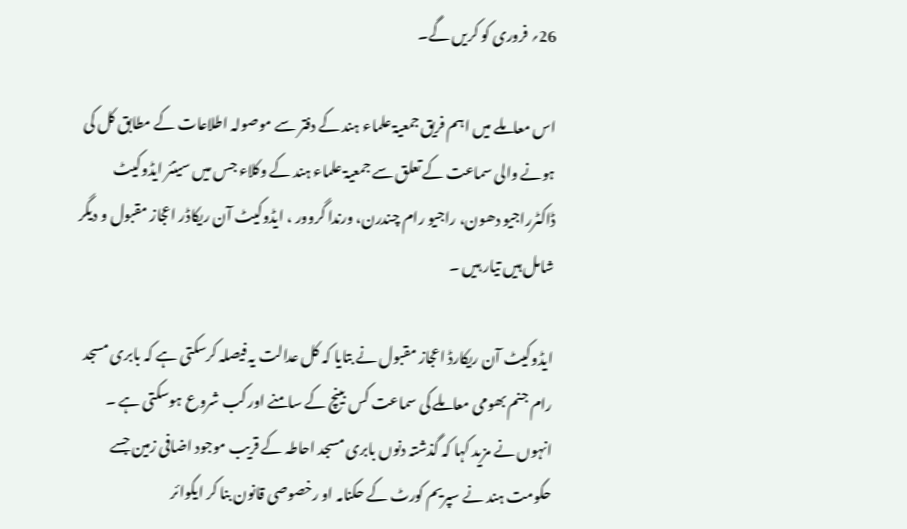26؍ فروری کو کریں گے۔

اس معاملے میں اہم فریق جمعیۃ علماء ہند کے دفتر سے موصولہ اطلاعات کے مطابق کل کی ہونے والی سماعت کے تعلق سے جمعیۃ علماء ہند کے وکلاء جس میں سینئر ایڈوکیٹ ڈاکٹرراجیو دھون، راجیو رام چندرن، ورندا گروور ، ایڈوکیٹ آن ریکاڈر اعجاز مقبول و دیگر شامل ہیں تیار ہیں ۔

ایڈوکیٹ آن ریکارڈ اعجاز مقبول نے بتایا کہ کل عدالت یہ فیصلہ کرسکتی ہے کہ بابری مسجد رام جنم بھومی معاملے کی سماعت کس بینچ کے سامنے اور کب شروع ہوسکتی ہے ۔ انہوں نے مزید کہا کہ گذشتہ دنوں بابری مسجد احاطہ کے قریب موجود اضافی زمین جسے حکومت ہند نے سپریم کورٹ کے حکنامہ او رخصوصی قانون بنا کر ایکوائر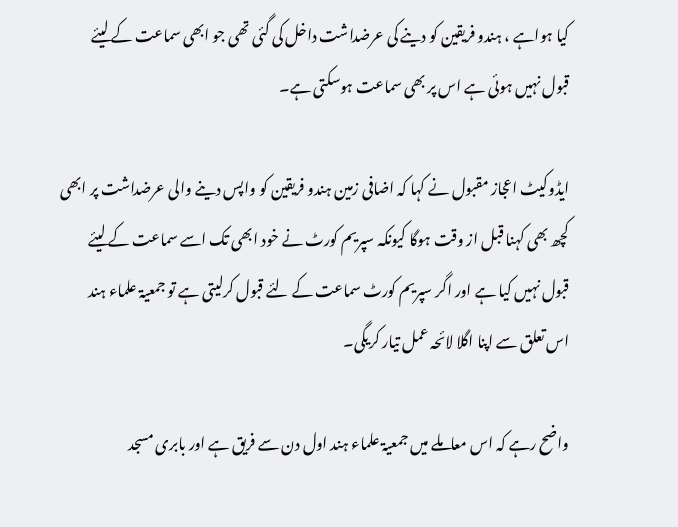کیا ہواہے ، ہندو فریقین کو دینے کی عرضداشت داخل کی گئی تھی جو ابھی سماعت کے لیئے قبول نہیں ہوئی ہے اس پر بھی سماعت ہوسکتی ہے۔

ایڈوکیٹ اعجاز مقبول نے کہا کہ اضافی زمین ہندو فریقین کو واپس دینے والی عرضداشت پر ابھی کچھ بھی کہنا قبل از وقت ہوگا کیونکہ سپریم کورٹ نے خود ابھی تک اسے سماعت کے لیئے قبول نہیں کیا ہے اور اگر سپریم کورٹ سماعت کے لئے قبول کرلیتی ہے تو جمعیۃ علماء ہند اس تعلق سے اپنا اگلا لائحہ عمل تیار کریگی۔

واضح رہے کہ اس معاملے میں جمعیۃ علماء ہند اول دن سے فریق ہے اور بابری مسجد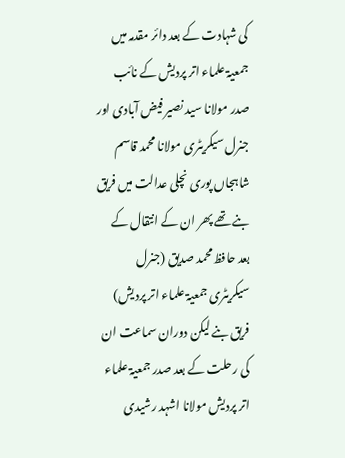کی شہادت کے بعد دائر مقدمہ میں جمعیۃ علماء اتر پردیش کے نائب صدر مولانا سید نصیر فیض آبادی اور جنرل سیکریٹری مولانا محمد قاسم شاہجاں پوری نچلی عدالت میں فریق بنے تھے پھر ان کے انتقال کے بعد حافظ محمد صدیق (جنرل سیکریٹری جمعیۃ علماء اتر پردیش) فریق بنے لیکن دوران سماعت ان کی رحلت کے بعد صدر جمعیۃ علماء اتر پردیش مولانا اشہد رشیدی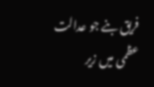فریق بنے جو عدالت عظمی میں زیر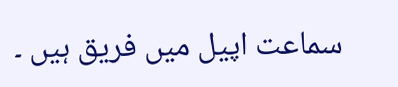سماعت اپیل میں فریق ہیں ۔